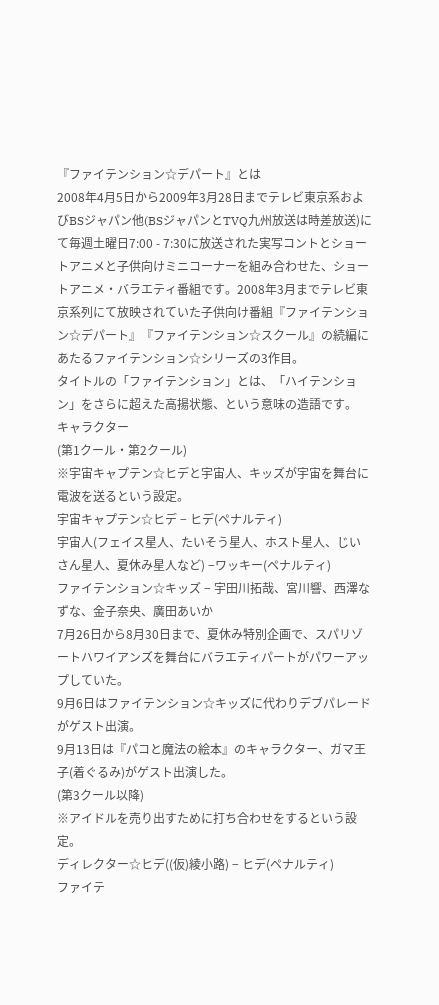『ファイテンション☆デパート』とは
2008年4月5日から2009年3月28日までテレビ東京系およびBSジャパン他(BSジャパンとTVQ九州放送は時差放送)にて毎週土曜日7:00 - 7:30に放送された実写コントとショートアニメと子供向けミニコーナーを組み合わせた、ショートアニメ・バラエティ番組です。2008年3月までテレビ東京系列にて放映されていた子供向け番組『ファイテンション☆デパート』『ファイテンション☆スクール』の続編にあたるファイテンション☆シリーズの3作目。
タイトルの「ファイテンション」とは、「ハイテンション」をさらに超えた高揚状態、という意味の造語です。
キャラクター
(第1クール・第2クール)
※宇宙キャプテン☆ヒデと宇宙人、キッズが宇宙を舞台に電波を送るという設定。
宇宙キャプテン☆ヒデ − ヒデ(ペナルティ)
宇宙人(フェイス星人、たいそう星人、ホスト星人、じいさん星人、夏休み星人など) −ワッキー(ペナルティ)
ファイテンション☆キッズ − 宇田川拓哉、宮川響、西澤なずな、金子奈央、廣田あいか
7月26日から8月30日まで、夏休み特別企画で、スパリゾートハワイアンズを舞台にバラエティパートがパワーアップしていた。
9月6日はファイテンション☆キッズに代わりデブパレードがゲスト出演。
9月13日は『パコと魔法の絵本』のキャラクター、ガマ王子(着ぐるみ)がゲスト出演した。
(第3クール以降)
※アイドルを売り出すために打ち合わせをするという設定。
ディレクター☆ヒデ((仮)綾小路) − ヒデ(ペナルティ)
ファイテ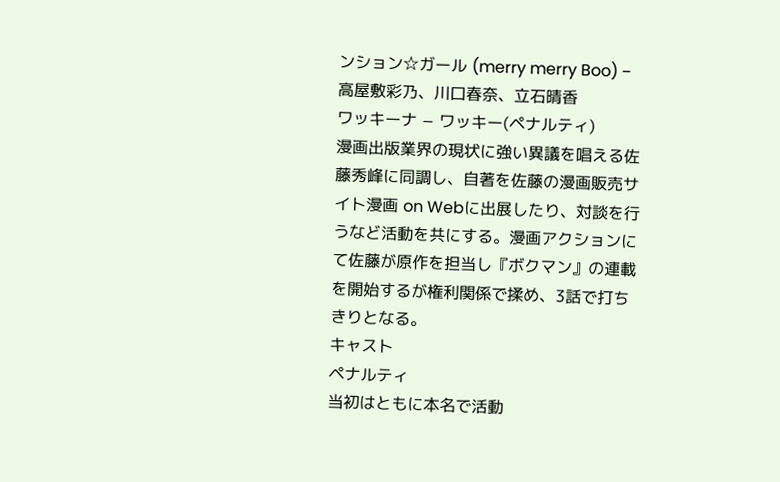ンション☆ガール (merry merry Boo) − 高屋敷彩乃、川口春奈、立石晴香
ワッキーナ − ワッキー(ペナルティ)
漫画出版業界の現状に強い異議を唱える佐藤秀峰に同調し、自著を佐藤の漫画販売サイト漫画 on Webに出展したり、対談を行うなど活動を共にする。漫画アクションにて佐藤が原作を担当し『ボクマン』の連載を開始するが権利関係で揉め、3話で打ちきりとなる。
キャスト
ペナルティ
当初はともに本名で活動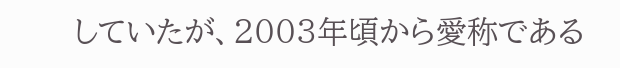していたが、2003年頃から愛称である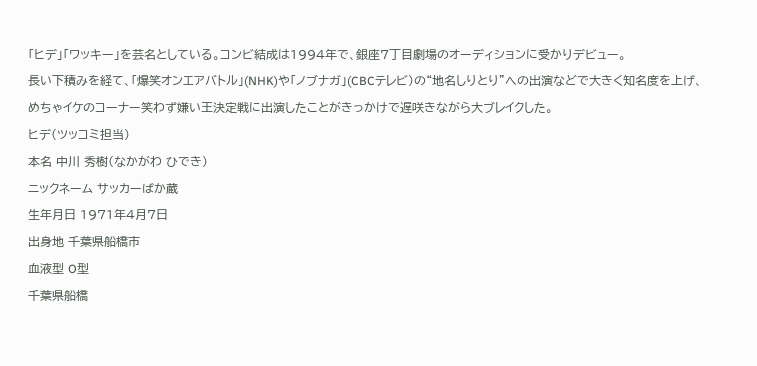「ヒデ」「ワッキー」を芸名としている。コンビ結成は1994年で、銀座7丁目劇場のオーディションに受かりデビュー。
長い下積みを経て、「爆笑オンエアバトル」(NHK)や「ノブナガ」(CBCテレビ)の“地名しりとり”への出演などで大きく知名度を上げ、めちゃイケのコーナー笑わず嫌い王決定戦に出演したことがきっかけで遅咲きながら大ブレイクした。
ヒデ(ツッコミ担当)
本名 中川 秀樹(なかがわ ひでき)
ニックネーム サッカーばか蔵
生年月日 1971年4月7日
出身地 千葉県船橋市
血液型 O型
千葉県船橋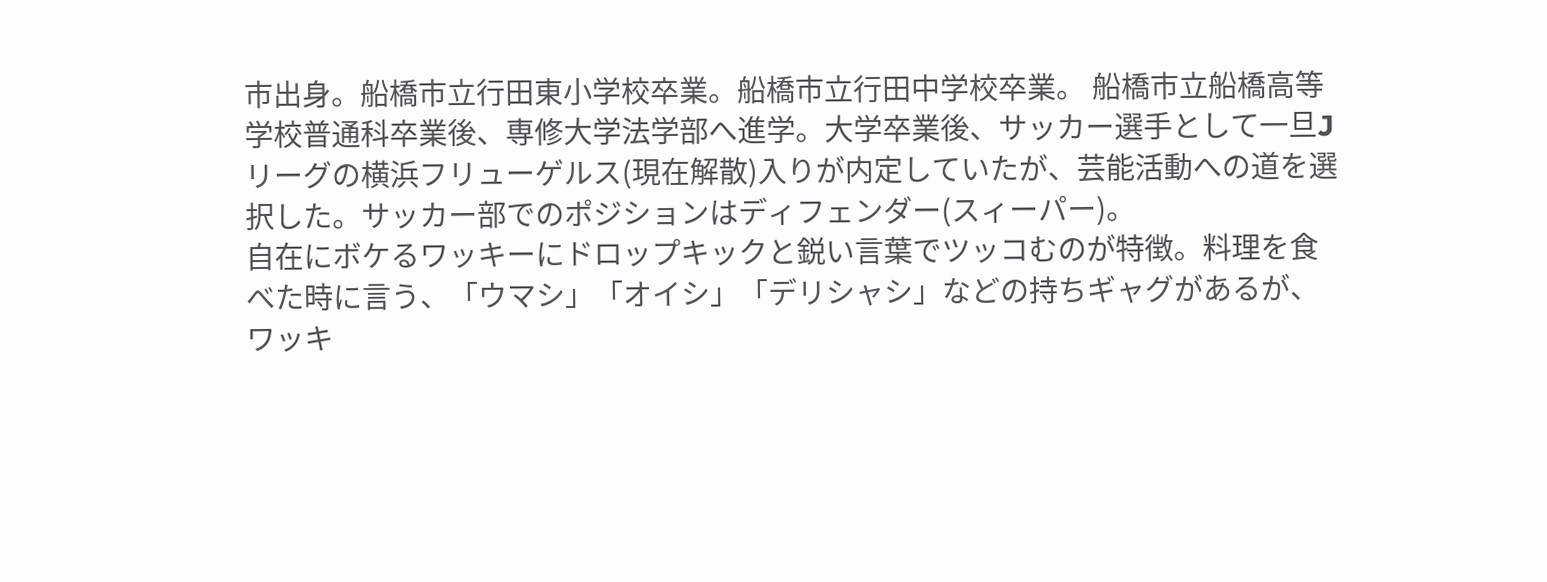市出身。船橋市立行田東小学校卒業。船橋市立行田中学校卒業。 船橋市立船橋高等学校普通科卒業後、専修大学法学部へ進学。大学卒業後、サッカー選手として一旦Jリーグの横浜フリューゲルス(現在解散)入りが内定していたが、芸能活動への道を選択した。サッカー部でのポジションはディフェンダー(スィーパー)。
自在にボケるワッキーにドロップキックと鋭い言葉でツッコむのが特徴。料理を食べた時に言う、「ウマシ」「オイシ」「デリシャシ」などの持ちギャグがあるが、ワッキ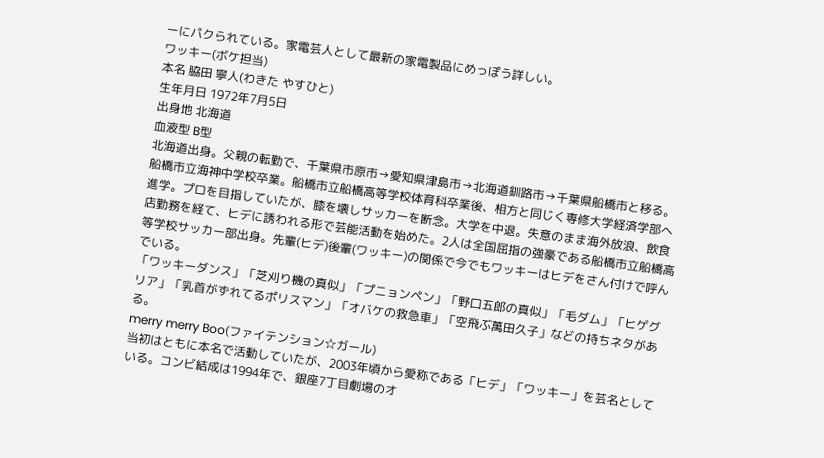ーにパクられている。家電芸人として最新の家電製品にめっぽう詳しい。
ワッキー(ボケ担当)
本名 脇田 寧人(わきた やすひと)
生年月日 1972年7月5日
出身地 北海道
血液型 B型
北海道出身。父親の転勤で、千葉県市原市→愛知県津島市→北海道釧路市→千葉県船橋市と移る。船橋市立海神中学校卒業。船橋市立船橋高等学校体育科卒業後、相方と同じく専修大学経済学部へ進学。プロを目指していたが、膝を壊しサッカーを断念。大学を中退。失意のまま海外放浪、飲食店勤務を経て、ヒデに誘われる形で芸能活動を始めた。2人は全国屈指の強豪である船橋市立船橋高等学校サッカー部出身。先輩(ヒデ)後輩(ワッキー)の関係で今でもワッキーはヒデをさん付けで呼んでいる。
「ワッキーダンス」「芝刈り機の真似」「プニョンペン」「野口五郎の真似」「毛ダム」「ヒゲグリア」「乳首がずれてるポリスマン」「オバケの救急車」「空飛ぶ萬田久子」などの持ちネタがある。
merry merry Boo(ファイテンション☆ガール)
当初はともに本名で活動していたが、2003年頃から愛称である「ヒデ」「ワッキー」を芸名としている。コンビ結成は1994年で、銀座7丁目劇場のオ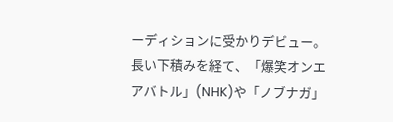ーディションに受かりデビュー。
長い下積みを経て、「爆笑オンエアバトル」(NHK)や「ノブナガ」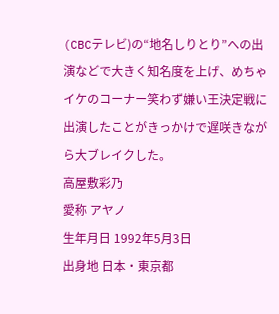(CBCテレビ)の“地名しりとり”への出演などで大きく知名度を上げ、めちゃイケのコーナー笑わず嫌い王決定戦に出演したことがきっかけで遅咲きながら大ブレイクした。
高屋敷彩乃
愛称 アヤノ
生年月日 1992年5月3日
出身地 日本・東京都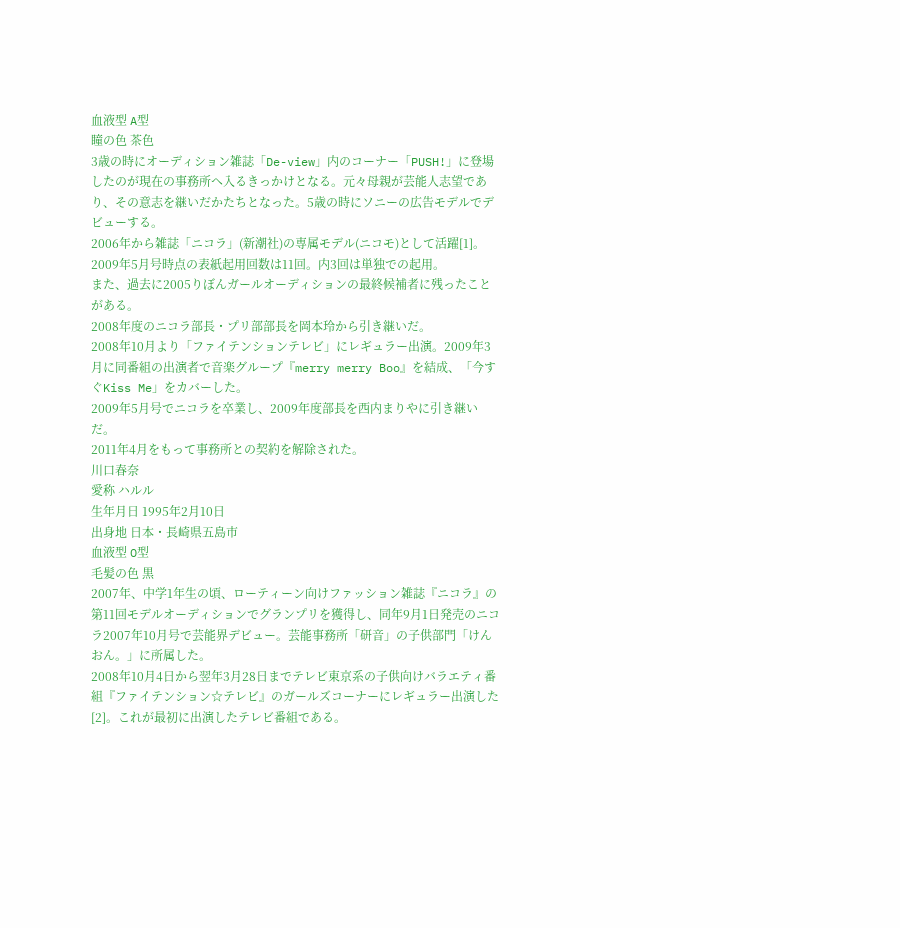血液型 A型
瞳の色 茶色
3歳の時にオーディション雑誌「De-view」内のコーナー「PUSH!」に登場したのが現在の事務所へ入るきっかけとなる。元々母親が芸能人志望であり、その意志を継いだかたちとなった。5歳の時にソニーの広告モデルでデビューする。
2006年から雑誌「ニコラ」(新潮社)の専属モデル(ニコモ)として活躍[1]。2009年5月号時点の表紙起用回数は11回。内3回は単独での起用。
また、過去に2005りぼんガールオーディションの最終候補者に残ったことがある。
2008年度のニコラ部長・プリ部部長を岡本玲から引き継いだ。
2008年10月より「ファイテンションテレビ」にレギュラー出演。2009年3月に同番組の出演者で音楽グループ『merry merry Boo』を結成、「今すぐKiss Me」をカバーした。
2009年5月号でニコラを卒業し、2009年度部長を西内まりやに引き継いだ。
2011年4月をもって事務所との契約を解除された。
川口春奈
愛称 ハルル
生年月日 1995年2月10日
出身地 日本・長崎県五島市
血液型 O型
毛髪の色 黒
2007年、中学1年生の頃、ローティーン向けファッション雑誌『ニコラ』の第11回モデルオーディションでグランプリを獲得し、同年9月1日発売のニコラ2007年10月号で芸能界デビュー。芸能事務所「研音」の子供部門「けんおん。」に所属した。
2008年10月4日から翌年3月28日までテレビ東京系の子供向けバラエティ番組『ファイテンション☆テレビ』のガールズコーナーにレギュラー出演した[2]。これが最初に出演したテレビ番組である。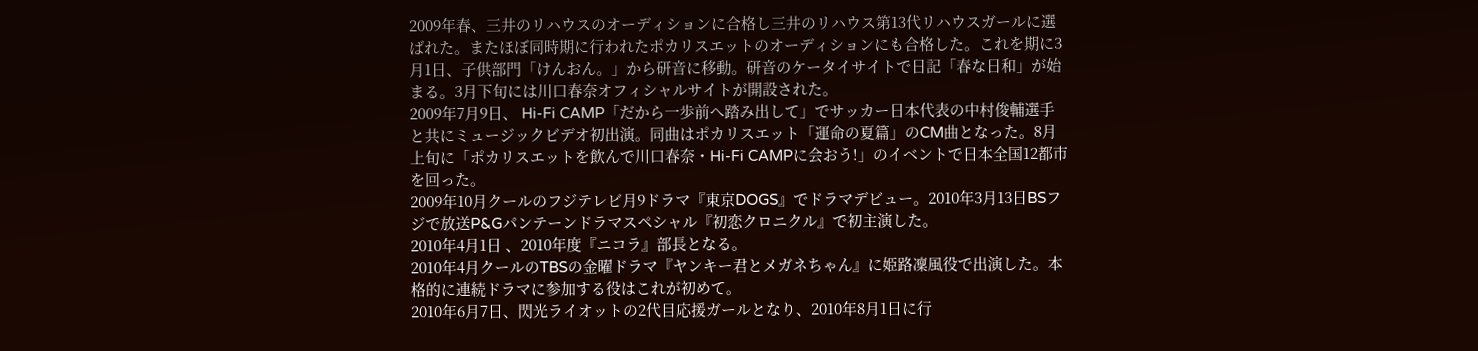2009年春、三井のリハウスのオーディションに合格し三井のリハウス第13代リハウスガールに選ばれた。またほぼ同時期に行われたポカリスエットのオーディションにも合格した。これを期に3月1日、子供部門「けんおん。」から研音に移動。研音のケータイサイトで日記「春な日和」が始まる。3月下旬には川口春奈オフィシャルサイトが開設された。
2009年7月9日、 Hi-Fi CAMP「だから一歩前へ踏み出して」でサッカー日本代表の中村俊輔選手と共にミュージックビデオ初出演。同曲はポカリスエット「運命の夏篇」のCM曲となった。8月上旬に「ポカリスエットを飲んで川口春奈・Hi-Fi CAMPに会おう!」のイベントで日本全国12都市を回った。
2009年10月クールのフジテレビ月9ドラマ『東京DOGS』でドラマデビュー。2010年3月13日BSフジで放送P&Gパンテーンドラマスペシャル『初恋クロニクル』で初主演した。
2010年4月1日 、2010年度『ニコラ』部長となる。
2010年4月クールのTBSの金曜ドラマ『ヤンキー君とメガネちゃん』に姫路凜風役で出演した。本格的に連続ドラマに参加する役はこれが初めて。
2010年6月7日、閃光ライオットの2代目応援ガールとなり、2010年8月1日に行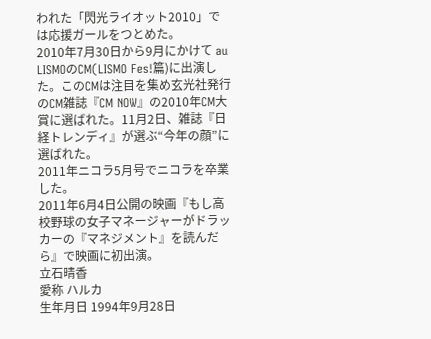われた「閃光ライオット2010」では応援ガールをつとめた。
2010年7月30日から9月にかけて au LISMOのCM(LISMO Fes!篇)に出演した。このCMは注目を集め玄光社発行のCM雑誌『CM NOW』の2010年CM大賞に選ばれた。11月2日、雑誌『日経トレンディ』が選ぶ“今年の顔”に選ばれた。
2011年ニコラ5月号でニコラを卒業した。
2011年6月4日公開の映画『もし高校野球の女子マネージャーがドラッカーの『マネジメント』を読んだら』で映画に初出演。
立石晴香
愛称 ハルカ
生年月日 1994年9月28日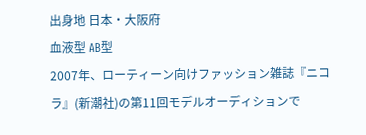出身地 日本・大阪府
血液型 AB型
2007年、ローティーン向けファッション雑誌『ニコラ』(新潮社)の第11回モデルオーディションで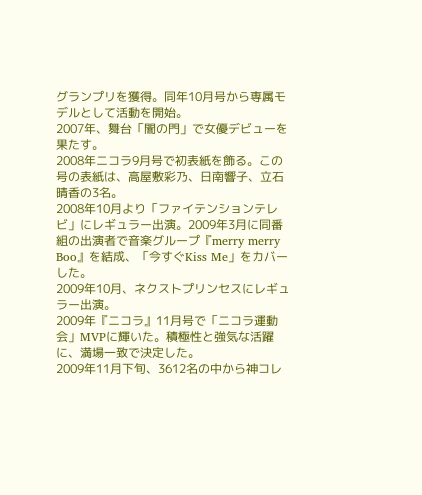グランプリを獲得。同年10月号から専属モデルとして活動を開始。
2007年、舞台「闇の門」で女優デビューを果たす。
2008年ニコラ9月号で初表紙を飾る。この号の表紙は、高屋敷彩乃、日南響子、立石晴香の3名。
2008年10月より「ファイテンションテレビ」にレギュラー出演。2009年3月に同番組の出演者で音楽グループ『merry merry Boo』を結成、「今すぐKiss Me」をカバーした。
2009年10月、ネクストプリンセスにレギュラー出演。
2009年『ニコラ』11月号で「ニコラ運動会」MVPに輝いた。積極性と強気な活躍に、満場一致で決定した。
2009年11月下旬、3612名の中から神コレ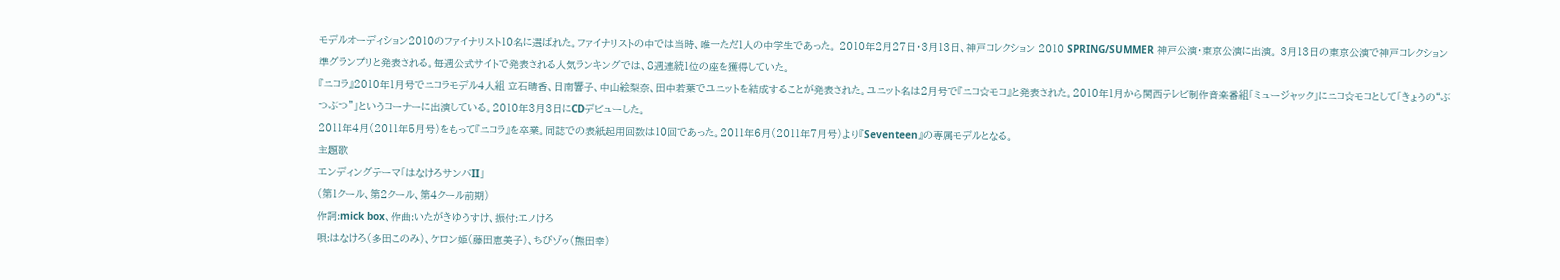モデルオーディション2010のファイナリスト10名に選ばれた。ファイナリストの中では当時、唯一ただ1人の中学生であった。 2010年2月27日・3月13日、神戸コレクション 2010 SPRING/SUMMER 神戸公演・東京公演に出演。 3月13日の東京公演で神戸コレクション準グランプリと発表される。毎週公式サイトで発表される人気ランキングでは、8週連続1位の座を獲得していた。
『ニコラ』2010年1月号でニコラモデル4人組 立石晴香、日南響子、中山絵梨奈、田中若葉でユニットを結成することが発表された。ユニット名は2月号で『ニコ☆モコ』と発表された。2010年1月から関西テレビ制作音楽番組「ミュージャック」にニコ☆モコとして「きょうの“ぶつぶつ”」というコーナーに出演している。2010年3月3日にCDデビューした。
2011年4月(2011年5月号)をもって『ニコラ』を卒業。同誌での表紙起用回数は10回であった。2011年6月(2011年7月号)より『Seventeen』の専属モデルとなる。
主題歌
エンディングテーマ「はなけろサンバII」
(第1クール、第2クール、第4クール前期)
作詞:mick box、作曲:いたがきゆうすけ、振付:エノけろ
唄:はなけろ(多田このみ)、ケロン姫(藤田恵美子)、ちびゾゥ(熊田幸)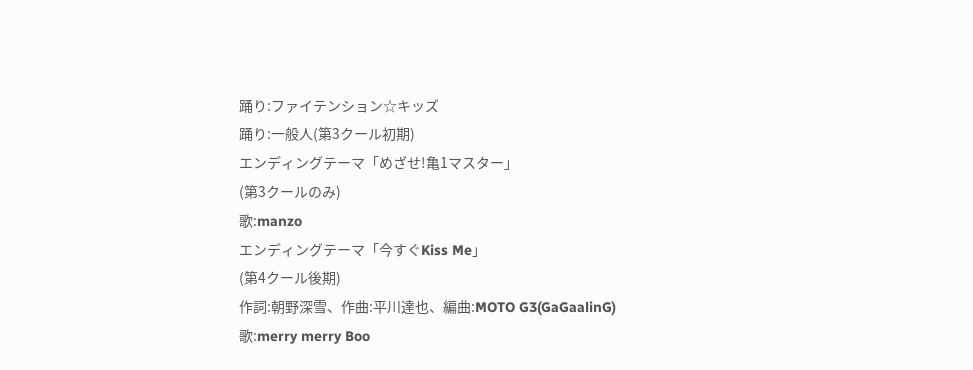踊り:ファイテンション☆キッズ
踊り:一般人(第3クール初期)
エンディングテーマ「めざせ!亀1マスター」
(第3クールのみ)
歌:manzo
エンディングテーマ「今すぐKiss Me」
(第4クール後期)
作詞:朝野深雪、作曲:平川達也、編曲:MOTO G3(GaGaalinG)
歌:merry merry Boo